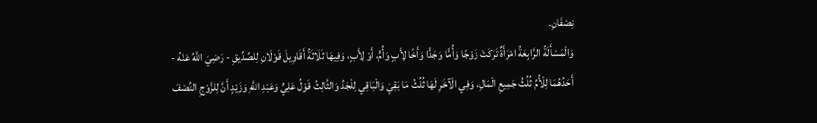نِصْفَانِ.
وَالْمَسْأَلَةُ الرَّابِعَةُ امْرَأَةٌ تَرَكَتْ زَوْجًا وَأُمًّا وَجَدًّا وَأَخًا لِأَبٍ وَأُمٍّ، أَوْ لِأَبٍ، وَفِيهَا ثَلَاثَةُ أَقَاوِيلَ قَوْلَانِ لِلصِّدِّيقِ - رَضِيَ اللَّهُ عَنْهُ - أَحَدُهُمَا لِلْأُمِّ ثُلُثُ جَمِيعِ الْمَالِ، وَفِي الْآخَرِ لَهَا ثُلُثُ مَا بَقِيَ وَالْبَاقِي لِلْجَدِّ وَالثَّالِثُ قَوْلُ عَلِيٍّ وَعَبْدِ اللَّهِ وَزَيْدٍ أَنَّ لِلزَّوْجِ النِّصْفَ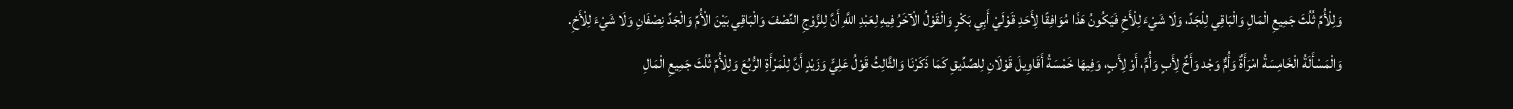وَلِلْأُمِّ ثُلُثَ جَمِيعِ الْمَالِ وَالْبَاقِي لِلْجَدِّ، وَلَا شَيْءَ لِلْأَخِ فَيَكُونُ هَذَا مُوَافِقًا لِأَحَدِ قَوْلَيْ أَبِي بَكْرٍ وَالْقَوْلُ الْآخَرُ فِيهِ لِعَبْدِ اللَّهِ أَنَّ لِلزَّوْجِ النِّصْفَ وَالْبَاقِي بَيْنَ الْأُمِّ وَالْجَدِّ نِصْفَانِ وَلَا شَيْءَ لِلْأَخِ.
وَالْمَسْأَلَةُ الْخَامِسَةُ امْرَأَةٌ وَأُمٌّ وَجْد وَأَخٌ لِأَبٍ وَأُمٍّ، أَوْ لِأَبٍ، وَفِيهَا خَمْسَةُ أَقَاوِيلَ قَوْلَانِ لِلصِّدِّيقِ كَمَا ذَكَرْنَا وَالثَّالِثُ قَوْلُ عَلِيٍّ وَزَيْدٍ أَنَّ لِلْمَرْأَةِ الرُّبُعَ وَلِلْأُمِّ ثُلُثَ جَمِيعِ الْمَالِ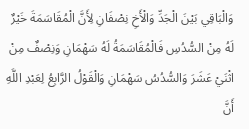وَالْبَاقِي بَيْنَ الْجَدِّ وَالْأَخِ نِصْفَانِ لِأَنَّ الْمُقَاسَمَةَ خَيْرٌ لَهُ مِنْ السُّدُسِ فَالْمُقَاسَمَةُ لَهُ سَهْمَانِ وَنِصْفٌ مِنْ اثْنَيْ عَشَرَ وَالسُّدُسُ سَهْمَانِ وَالْقَوْلُ الرَّابِعُ لِعَبْدِ اللَّهِ أَنَّ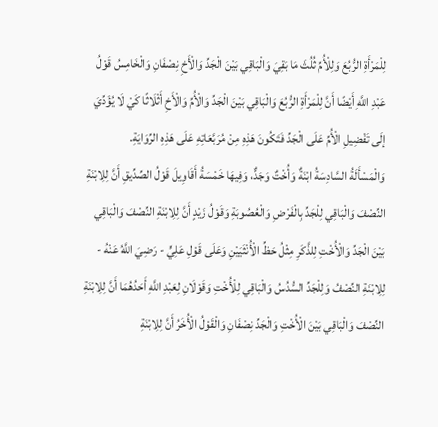لِلْمَرْأَةِ الرُّبُعَ وَلِلْأُمِّ ثُلُثَ مَا بَقِيَ وَالْبَاقِي بَيْنَ الْجَدِّ وَالْأَخِ نِصْفَانِ وَالْخَامِسُ قَوْلُ عَبْدِ اللَّهِ أَيْضًا أَنَّ لِلْمَرْأَةِ الرُّبُعَ وَالْبَاقِي بَيْنَ الْجَدِّ وَالْأُمِّ وَالْأَخِ أَثْلَاثًا كَيْ لَا يُؤَدِّيَ إلَى تَفْضِيلِ الْأُمِّ عَلَى الْجَدِّ فَتَكُونَ هَذِهِ مِنْ مُرَبَّعَاتِهِ عَلَى هَذِهِ الرِّوَايَةِ.
وَالْمَسْأَلَةُ السَّادِسَةُ ابْنَةٌ وَأُخْتٌ وَجَدٌّ، وَفِيهَا خَمْسَةُ أَقَاوِيلَ قَوْلُ الصِّدِّيقِ أَنَّ لِلِابْنَةِ النِّصْفَ وَالْبَاقِي لِلْجَدِّ بِالْفَرْضِ وَالْعُصُوبَةِ وَقَوْلُ زَيْدٍ أَنَّ لِلِابْنَةِ النِّصْفَ وَالْبَاقِي بَيْنَ الْجَدِّ وَالْأُخْتِ لِلذَّكَرِ مِثْلُ حَظِّ الْأُنْثَيَيْنِ وَعَلَى قَوْلِ عَلِيٍّ - رَضِيَ اللَّهُ عَنْهُ - لِلِابْنَةِ النِّصْفُ وَلِلْجَدِّ السُّدُسُ وَالْبَاقِي لِلْأُخْتِ وَقَوْلَانِ لِعَبْدِ اللَّهِ أَحَدُهُمَا أَنَّ لِلِابْنَةِ النِّصْفَ وَالْبَاقِي بَيْنَ الْأُخْتِ وَالْجَدِّ نِصْفَانِ وَالْقَوْلُ الْأُخَرُ أَنَّ لِلِابْنَةِ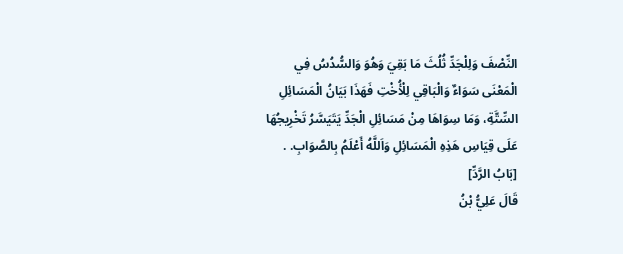النِّصْفَ وَلِلْجَدِّ ثُلُثَ مَا بَقِيَ وَهُوَ وَالسُّدُسُ فِي الْمَعْنَى سَوَاءٌ وَالْبَاقِي لِلْأُخْتِ فَهَذَا بَيَانُ الْمَسَائِلِ السِّتَّةِ، وَمَا سِوَاهَا مِنْ مَسَائِلِ الْجَدِّ يَتَيَسَّرُ تَخْرِيجُهَا عَلَى قِيَاسِ هَذِهِ الْمَسَائِلِ وَاَللَّهُ أَعْلَمُ بِالصَّوَابِ. .
[بَابُ الرَّدِّ]
قَالَ عَلِيُّ بْنُ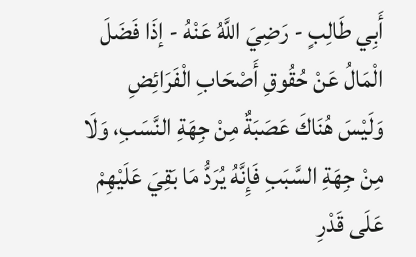أَبِي طَالِبٍ - رَضِيَ اللَّهُ عَنْهُ - إذَا فَضَلَ الْمَالُ عَنْ حُقُوقِ أَصْحَابِ الْفَرَائِضِ وَلَيْسَ هُنَاكَ عَصَبَةٌ مِنْ جِهَةِ النَّسَبِ، وَلَا مِنْ جِهَةِ السَّبَبِ فَإِنَّهُ يُرَدُّ مَا بَقِيَ عَلَيْهِمْ عَلَى قَدْرِ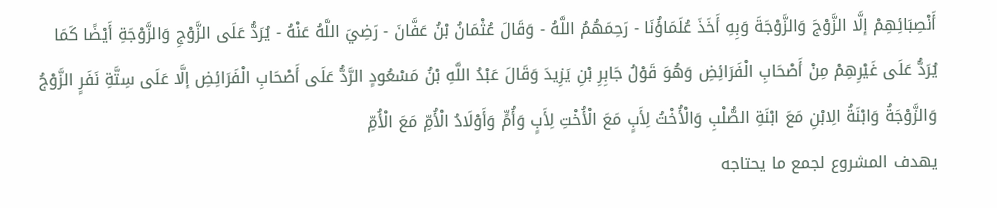أَنْصِبَائِهِمْ إلَّا الزَّوْجَ وَالزَّوْجَةَ وَبِهِ أَخَذَ عُلَمَاؤُنَا - رَحِمَهُمُ اللَّهُ - وَقَالَ عُثْمَانُ بْنُ عَفَّانَ - رَضِيَ اللَّهُ عَنْهُ - يُرَدُّ عَلَى الزَّوْجِ وَالزَّوْجَةِ أَيْضًا كَمَا يُرَدُّ عَلَى غَيْرِهِمْ مِنْ أَصْحَابِ الْفَرَائِضِ وَهُوَ قَوْلُ جَابِرِ بْنِ يَزِيدَ وَقَالَ عَبْدُ اللَّهِ بْنُ مَسْعُودٍ الرَّدُّ عَلَى أَصْحَابِ الْفَرَائِضِ إلَّا عَلَى سِتَّةِ نَفَرٍ الزَّوْجُ وَالزَّوْجَةُ وَابْنَةُ الِابْنِ مَعَ ابْنَةِ الصُّلْبِ وَالْأُخْتُ لِأَبٍ مَعَ الْأُخْتِ لِأَبٍ وَأُمٍّ وَأَوْلَادُ الْأُمِّ مَعَ الْأُمِّ
يهدف المشروع لجمع ما يحتاجه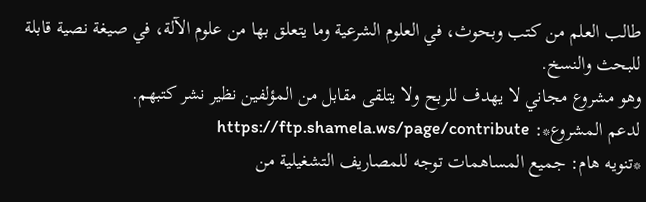طالب العلم من كتب وبحوث، في العلوم الشرعية وما يتعلق بها من علوم الآلة، في صيغة نصية قابلة للبحث والنسخ.
وهو مشروع مجاني لا يهدف للربح ولا يتلقى مقابل من المؤلفين نظير نشر كتبهم.
لدعم المشروع*: https://ftp.shamela.ws/page/contribute
*تنويه هام: جميع المساهمات توجه للمصاريف التشغيلية من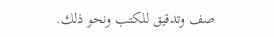صف وتدقيق للكتب ونحو ذلك.